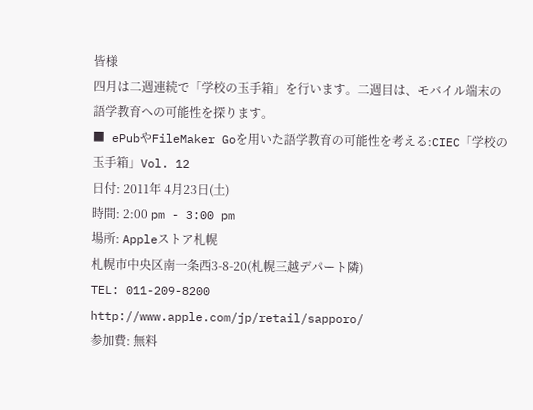皆様
四月は二週連続で「学校の玉手箱」を行います。二週目は、モバイル端末の語学教育への可能性を探ります。
■ ePubやFileMaker Goを用いた語学教育の可能性を考える:CIEC「学校の玉手箱」Vol. 12
日付: 2011年 4月23日(土)
時間: 2:00 pm - 3:00 pm
場所: Appleストア札幌
札幌市中央区南一条西3-8-20(札幌三越デパート隣)
TEL: 011-209-8200
http://www.apple.com/jp/retail/sapporo/
参加費: 無料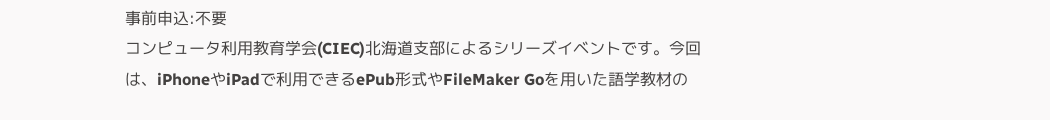事前申込:不要
コンピュータ利用教育学会(CIEC)北海道支部によるシリーズイベントです。今回は、iPhoneやiPadで利用できるePub形式やFileMaker Goを用いた語学教材の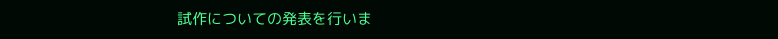試作についての発表を行いま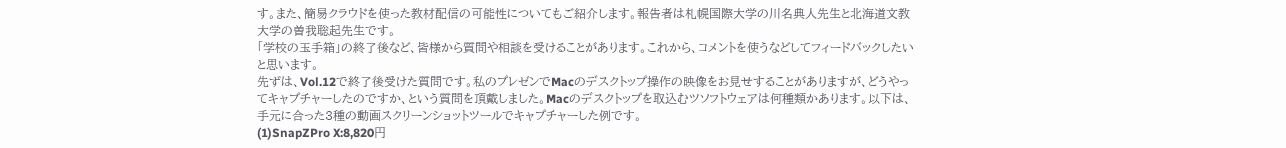す。また、簡易クラウドを使った教材配信の可能性についてもご紹介します。報告者は札幌国際大学の川名典人先生と北海道文教大学の曽我聡起先生です。
「学校の玉手箱」の終了後など、皆様から質問や相談を受けることがあります。これから、コメントを使うなどしてフィードバックしたいと思います。
先ずは、Vol.12で終了後受けた質問です。私のプレゼンでMacのデスクトップ操作の映像をお見せすることがありますが、どうやってキャプチャーしたのですか、という質問を頂戴しました。Macのデスクトップを取込むツソフトウェアは何種類かあります。以下は、手元に合った3種の動画スクリーンショットツールでキャプチャーした例です。
(1)SnapZPro X:8,820円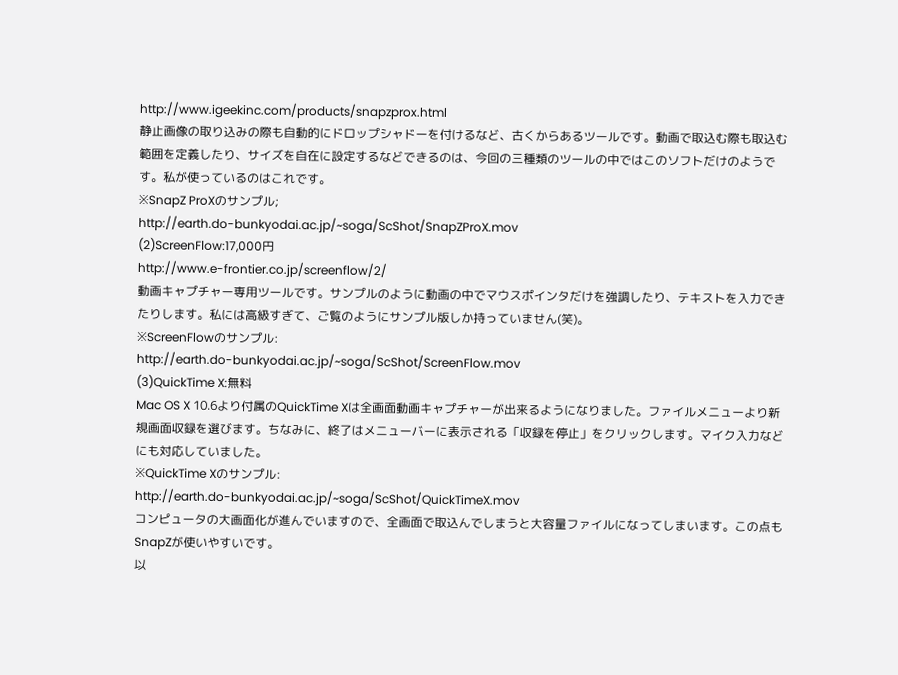http://www.igeekinc.com/products/snapzprox.html
静止画像の取り込みの際も自動的にドロップシャドーを付けるなど、古くからあるツールです。動画で取込む際も取込む範囲を定義したり、サイズを自在に設定するなどできるのは、今回の三種類のツールの中ではこのソフトだけのようです。私が使っているのはこれです。
※SnapZ ProXのサンプル;
http://earth.do-bunkyodai.ac.jp/~soga/ScShot/SnapZProX.mov
(2)ScreenFlow:17,000円
http://www.e-frontier.co.jp/screenflow/2/
動画キャプチャー専用ツールです。サンプルのように動画の中でマウスポインタだけを強調したり、テキストを入力できたりします。私には高級すぎて、ご覧のようにサンプル版しか持っていません(笑)。
※ScreenFlowのサンプル:
http://earth.do-bunkyodai.ac.jp/~soga/ScShot/ScreenFlow.mov
(3)QuickTime X:無料
Mac OS X 10.6より付属のQuickTime Xは全画面動画キャプチャーが出来るようになりました。ファイルメニューより新規画面収録を選びます。ちなみに、終了はメニューバーに表示される「収録を停止」をクリックします。マイク入力などにも対応していました。
※QuickTime Xのサンプル:
http://earth.do-bunkyodai.ac.jp/~soga/ScShot/QuickTimeX.mov
コンピュータの大画面化が進んでいますので、全画面で取込んでしまうと大容量ファイルになってしまいます。この点もSnapZが使いやすいです。
以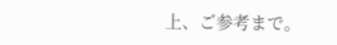上、ご参考まで。